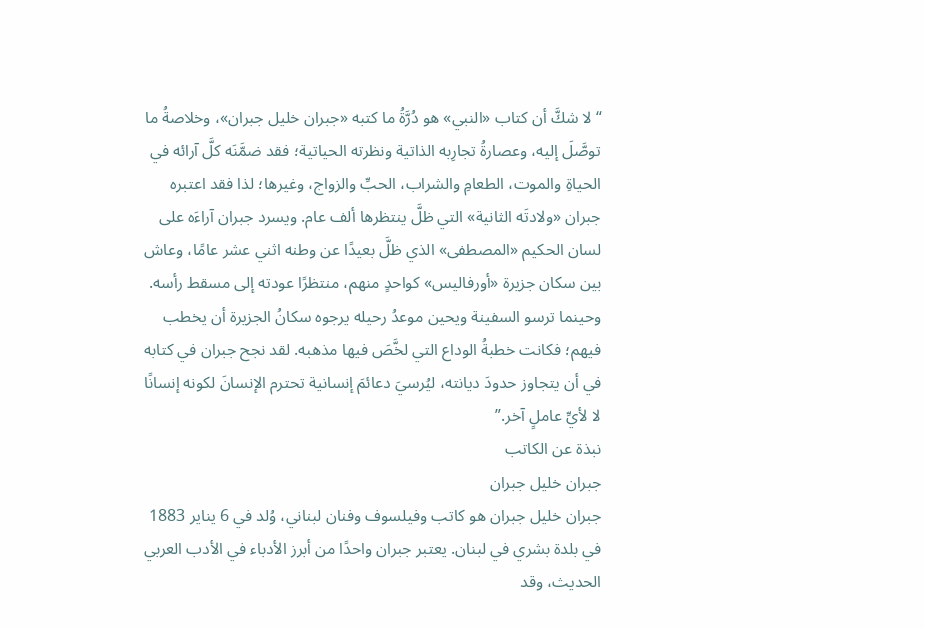“لا شكَّ أن كتاب «النبي» هو دُرَّةُ ما كتبه «جبران خليل جبران»، وخلاصةُ ما توصَّلَ إليه، وعصارةُ تجارِبه الذاتية ونظرته الحياتية؛ فقد ضمَّنَه كلَّ آرائه في الحياةِ والموت، الطعامِ والشراب، الحبِّ والزواج، وغيرها؛ لذا فقد اعتبره جبران «ولادتَه الثانية» التي ظلَّ ينتظرها ألف عام. ويسرد جبران آراءَه على لسان الحكيم «المصطفى» الذي ظلَّ بعيدًا عن وطنه اثني عشر عامًا، وعاش بين سكان جزيرة «أورفاليس» كواحدٍ منهم، منتظرًا عودته إلى مسقط رأسه. وحينما ترسو السفينة ويحين موعدُ رحيله يرجوه سكانُ الجزيرة أن يخطب فيهم؛ فكانت خطبةُ الوداع التي لخَّصَ فيها مذهبه. لقد نجح جبران في كتابه في أن يتجاوز حدودَ ديانته، ليُرسيَ دعائمَ إنسانية تحترم الإنسانَ لكونه إنسانًا لا لأيِّ عاملٍ آخر.”
نبذة عن الكاتب
جبران خليل جبران
جبران خليل جبران هو كاتب وفيلسوف وفنان لبناني، وُلد في 6 يناير 1883 في بلدة بشري في لبنان. يعتبر جبران واحدًا من أبرز الأدباء في الأدب العربي الحديث، وقد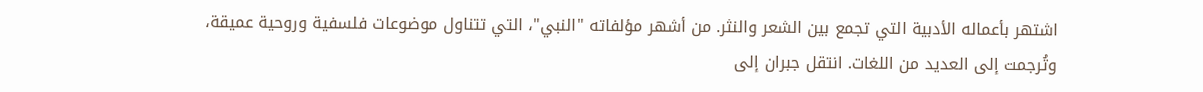اشتهر بأعماله الأدبية التي تجمع بين الشعر والنثر. من أشهر مؤلفاته "النبي"، التي تتناول موضوعات فلسفية وروحية عميقة، وتُرجمت إلى العديد من اللغات. انتقل جبران إلى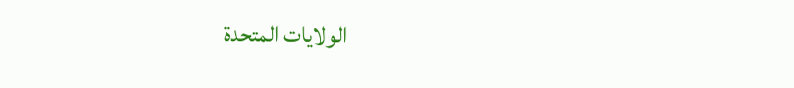الولايات المتحدة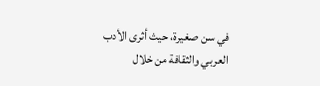في سن صغيرة، حيث أثرى الأدب العربي والثقافة من خلال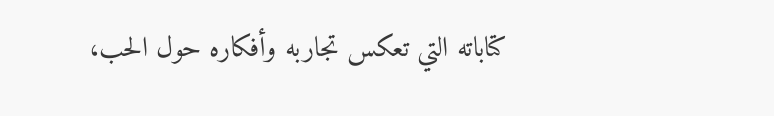كتاباته التي تعكس تجاربه وأفكاره حول الحب،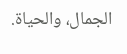الجمال، والحياة.